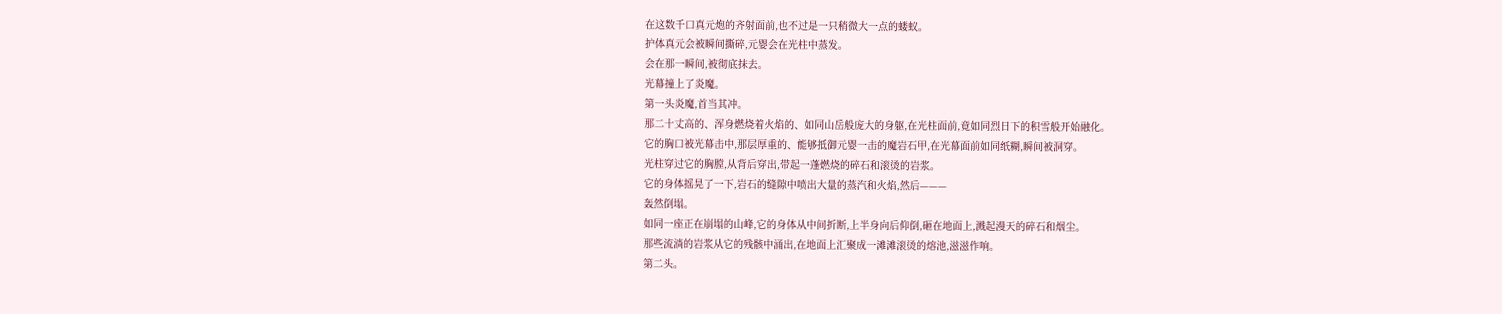在这数千口真元炮的齐射面前,也不过是一只稍微大一点的蝼蚁。
护体真元会被瞬间撕碎,元婴会在光柱中蒸发。
会在那一瞬间,被彻底抹去。
光幕撞上了炎魔。
第一头炎魔,首当其冲。
那二十丈高的、浑身燃烧着火焰的、如同山岳般庞大的身躯,在光柱面前,竟如同烈日下的积雪般开始融化。
它的胸口被光幕击中,那层厚重的、能够抵御元婴一击的魔岩石甲,在光幕面前如同纸糊,瞬间被洞穿。
光柱穿过它的胸膛,从背后穿出,带起一蓬燃烧的碎石和滚烫的岩浆。
它的身体摇晃了一下,岩石的缝隙中喷出大量的蒸汽和火焰,然后———
轰然倒塌。
如同一座正在崩塌的山峰,它的身体从中间折断,上半身向后仰倒,砸在地面上,溅起漫天的碎石和烟尘。
那些流淌的岩浆从它的残骸中涌出,在地面上汇聚成一滩滩滚烫的熔池,滋滋作响。
第二头。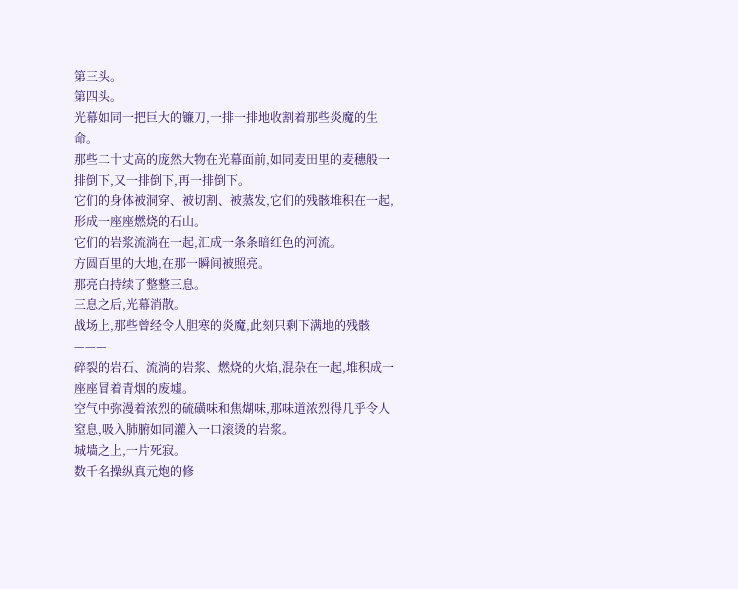第三头。
第四头。
光幕如同一把巨大的镰刀,一排一排地收割着那些炎魔的生命。
那些二十丈高的庞然大物在光幕面前,如同麦田里的麦穗般一排倒下,又一排倒下,再一排倒下。
它们的身体被洞穿、被切割、被蒸发,它们的残骸堆积在一起,形成一座座燃烧的石山。
它们的岩浆流淌在一起,汇成一条条暗红色的河流。
方圆百里的大地,在那一瞬间被照亮。
那亮白持续了整整三息。
三息之后,光幕消散。
战场上,那些曾经令人胆寒的炎魔,此刻只剩下满地的残骸———
碎裂的岩石、流淌的岩浆、燃烧的火焰,混杂在一起,堆积成一座座冒着青烟的废墟。
空气中弥漫着浓烈的硫磺味和焦煳味,那味道浓烈得几乎令人窒息,吸入肺腑如同灌入一口滚烫的岩浆。
城墙之上,一片死寂。
数千名操纵真元炮的修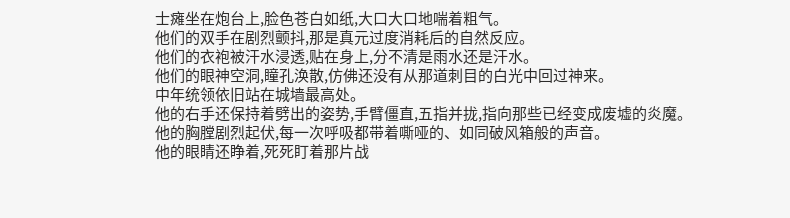士瘫坐在炮台上,脸色苍白如纸,大口大口地喘着粗气。
他们的双手在剧烈颤抖,那是真元过度消耗后的自然反应。
他们的衣袍被汗水浸透,贴在身上,分不清是雨水还是汗水。
他们的眼神空洞,瞳孔涣散,仿佛还没有从那道刺目的白光中回过神来。
中年统领依旧站在城墙最高处。
他的右手还保持着劈出的姿势,手臂僵直,五指并拢,指向那些已经变成废墟的炎魔。
他的胸膛剧烈起伏,每一次呼吸都带着嘶哑的、如同破风箱般的声音。
他的眼睛还睁着,死死盯着那片战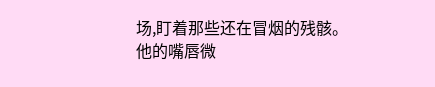场,盯着那些还在冒烟的残骸。
他的嘴唇微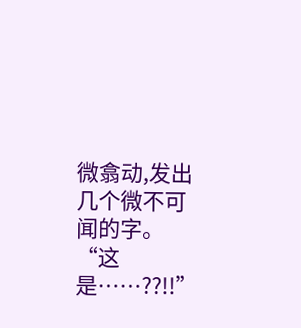微翕动,发出几个微不可闻的字。
“这是……??!!”